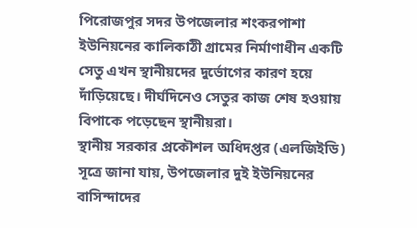পিরোজপুর সদর উপজেলার শংকরপাশা ইউনিয়নের কালিকাঠী গ্রামের নির্মাণাধীন একটি সেতু এখন স্থানীয়দের দুর্ভোগের কারণ হয়ে দাঁড়িয়েছে। দীর্ঘদিনেও সেতুর কাজ শেষ হওয়ায় বিপাকে পড়েছেন স্থানীয়রা।
স্থানীয় সরকার প্রকৌশল অধিদপ্তর (এলজিইডি) সূত্রে জানা যায়, উপজেলার দুই ইউনিয়নের বাসিন্দাদের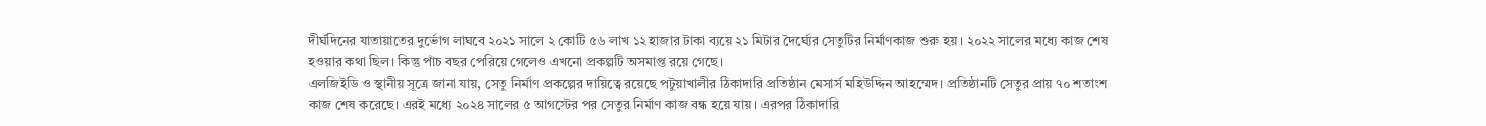দীর্ঘদিনের যাতায়াতের দুর্ভোগ লাঘবে ২০২১ সালে ২ কোটি ৫৬ লাখ ১২ হাজার টাকা ব্যয়ে ২১ মিটার দৈর্ঘ্যের সেতুটির নির্মাণকাজ শুরু হয়। ২০২২ সালের মধ্যে কাজ শেষ হওয়ার কথা ছিল। কিন্তু পাঁচ বছর পেরিয়ে গেলেও এখনো প্রকল্পটি অসমাপ্ত রয়ে গেছে।
এলজিইডি ও স্থানীয় সূত্রে জানা যায়, সেতু নির্মাণ প্রকল্পের দায়িত্বে রয়েছে পটুয়াখালীর ঠিকাদারি প্রতিষ্ঠান মেসার্স মহিউদ্দিন আহম্মেদ। প্রতিষ্ঠানটি সেতুর প্রায় ৭০ শতাংশ কাজ শেষ করেছে। এরই মধ্যে ২০২৪ সালের ৫ আগস্টের পর সেতুর নির্মাণ কাজ বন্ধ হয়ে যায়। এরপর ঠিকাদারি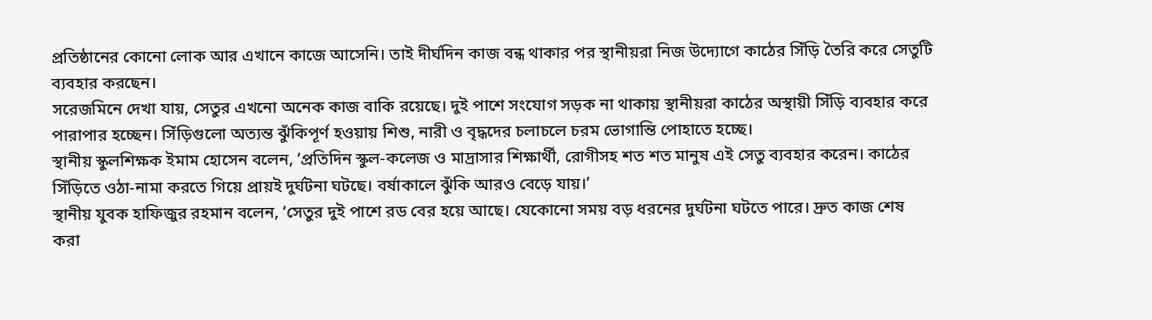প্রতিষ্ঠানের কোনো লোক আর এখানে কাজে আসেনি। তাই দীর্ঘদিন কাজ বন্ধ থাকার পর স্থানীয়রা নিজ উদ্যোগে কাঠের সিঁড়ি তৈরি করে সেতুটি ব্যবহার করছেন।
সরেজমিনে দেখা যায়, সেতুর এখনো অনেক কাজ বাকি রয়েছে। দুই পাশে সংযোগ সড়ক না থাকায় স্থানীয়রা কাঠের অস্থায়ী সিঁড়ি ব্যবহার করে পারাপার হচ্ছেন। সিঁড়িগুলো অত্যন্ত ঝুঁকিপূর্ণ হওয়ায় শিশু, নারী ও বৃদ্ধদের চলাচলে চরম ভোগান্তি পোহাতে হচ্ছে।
স্থানীয় স্কুলশিক্ষক ইমাম হোসেন বলেন, ‘প্রতিদিন স্কুল-কলেজ ও মাদ্রাসার শিক্ষার্থী, রোগীসহ শত শত মানুষ এই সেতু ব্যবহার করেন। কাঠের সিঁড়িতে ওঠা-নামা করতে গিয়ে প্রায়ই দুর্ঘটনা ঘটছে। বর্ষাকালে ঝুঁকি আরও বেড়ে যায়।’
স্থানীয় যুবক হাফিজুর রহমান বলেন, ‘সেতুর দুই পাশে রড বের হয়ে আছে। যেকোনো সময় বড় ধরনের দুর্ঘটনা ঘটতে পারে। দ্রুত কাজ শেষ করা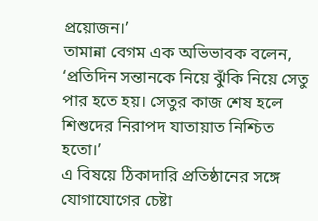প্রয়োজন।’
তামান্না বেগম এক অভিভাবক বলেন, ‘প্রতিদিন সন্তানকে নিয়ে ঝুঁকি নিয়ে সেতু পার হতে হয়। সেতুর কাজ শেষ হলে শিশুদের নিরাপদ যাতায়াত নিশ্চিত হতো।’
এ বিষয়ে ঠিকাদারি প্রতিষ্ঠানের সঙ্গে যোগাযোগের চেষ্টা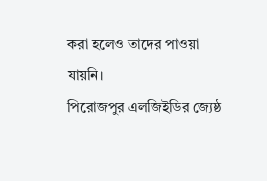করা হলেও তাদের পাওয়া যায়নি।
পিরোজপুর এলজিইডির জ্যেষ্ঠ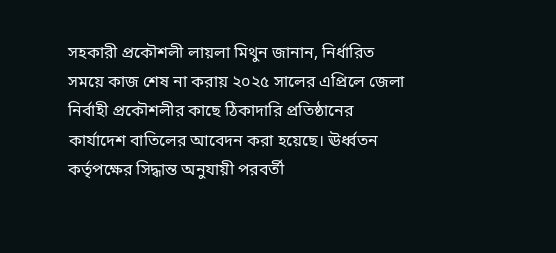সহকারী প্রকৌশলী লায়লা মিথুন জানান, নির্ধারিত সময়ে কাজ শেষ না করায় ২০২৫ সালের এপ্রিলে জেলা নির্বাহী প্রকৌশলীর কাছে ঠিকাদারি প্রতিষ্ঠানের কার্যাদেশ বাতিলের আবেদন করা হয়েছে। ঊর্ধ্বতন কর্তৃপক্ষের সিদ্ধান্ত অনুযায়ী পরবর্তী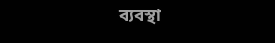ব্যবস্থা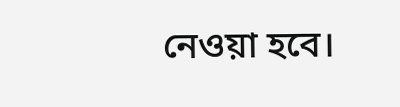নেওয়া হবে।